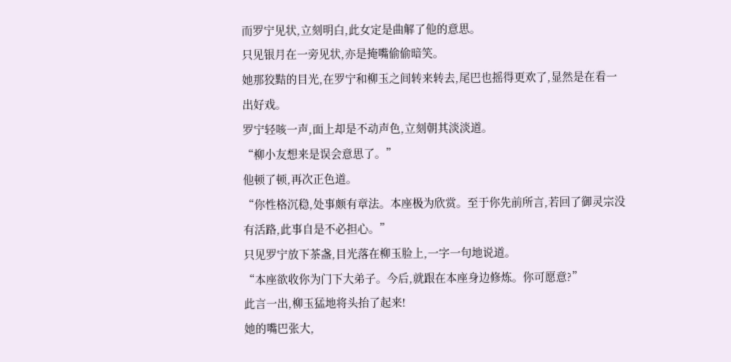而罗宁见状,立刻明白,此女定是曲解了他的意思。
只见银月在一旁见状,亦是掩嘴偷偷暗笑。
她那狡黠的目光,在罗宁和柳玉之间转来转去,尾巴也摇得更欢了,显然是在看一出好戏。
罗宁轻咳一声,面上却是不动声色,立刻朝其淡淡道。
“柳小友想来是误会意思了。”
他顿了顿,再次正色道。
“你性格沉稳,处事颇有章法。本座极为欣赏。至于你先前所言,若回了御灵宗没有活路,此事自是不必担心。”
只见罗宁放下茶盏,目光落在柳玉脸上,一字一句地说道。
“本座欲收你为门下大弟子。今后,就跟在本座身边修炼。你可愿意?”
此言一出,柳玉猛地将头抬了起来!
她的嘴巴张大,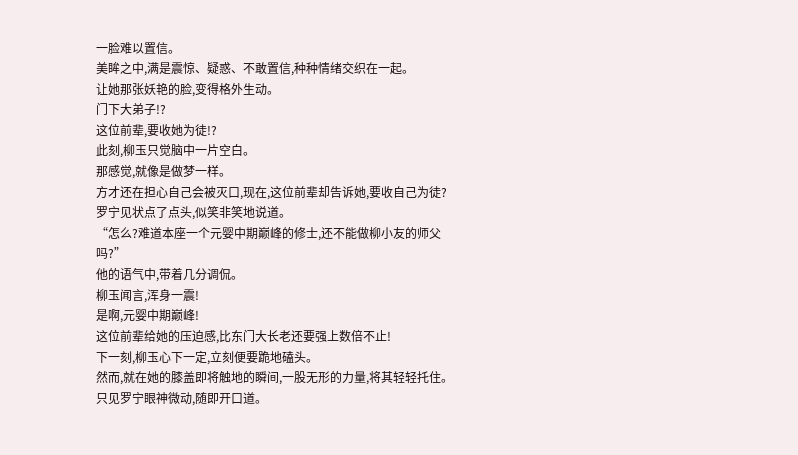一脸难以置信。
美眸之中,满是震惊、疑惑、不敢置信,种种情绪交织在一起。
让她那张妖艳的脸,变得格外生动。
门下大弟子!?
这位前辈,要收她为徒!?
此刻,柳玉只觉脑中一片空白。
那感觉,就像是做梦一样。
方才还在担心自己会被灭口,现在,这位前辈却告诉她,要收自己为徒?
罗宁见状点了点头,似笑非笑地说道。
“怎么?难道本座一个元婴中期巅峰的修士,还不能做柳小友的师父吗?”
他的语气中,带着几分调侃。
柳玉闻言,浑身一震!
是啊,元婴中期巅峰!
这位前辈给她的压迫感,比东门大长老还要强上数倍不止!
下一刻,柳玉心下一定,立刻便要跪地磕头。
然而,就在她的膝盖即将触地的瞬间,一股无形的力量,将其轻轻托住。
只见罗宁眼神微动,随即开口道。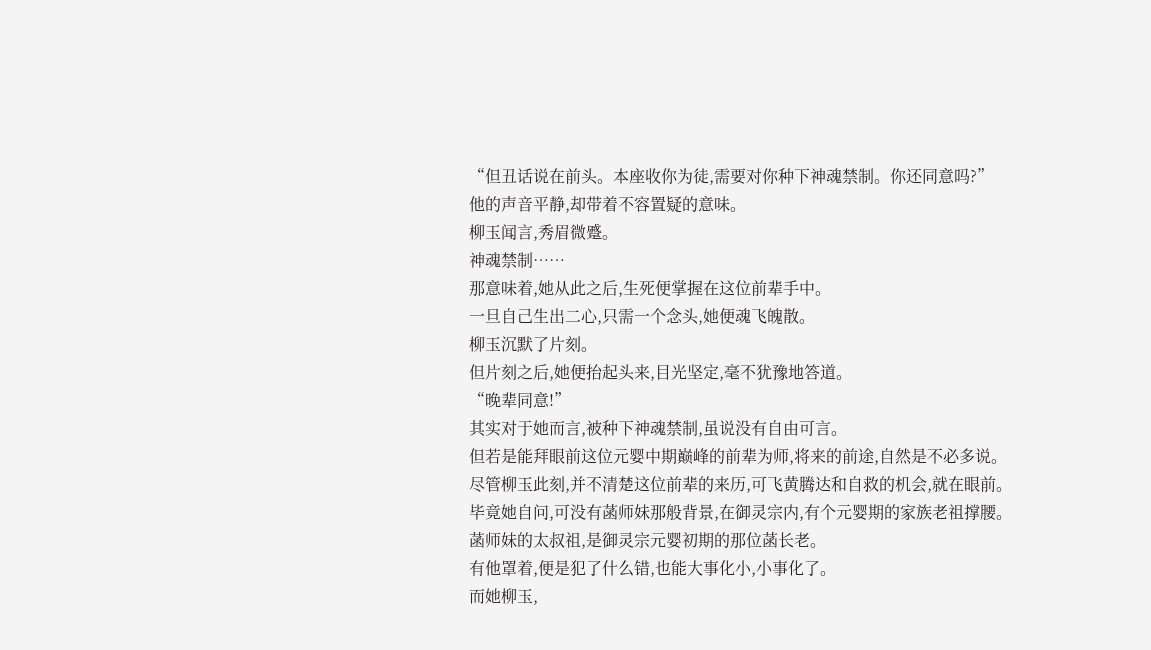“但丑话说在前头。本座收你为徒,需要对你种下神魂禁制。你还同意吗?”
他的声音平静,却带着不容置疑的意味。
柳玉闻言,秀眉微蹙。
神魂禁制……
那意味着,她从此之后,生死便掌握在这位前辈手中。
一旦自己生出二心,只需一个念头,她便魂飞魄散。
柳玉沉默了片刻。
但片刻之后,她便抬起头来,目光坚定,毫不犹豫地答道。
“晚辈同意!”
其实对于她而言,被种下神魂禁制,虽说没有自由可言。
但若是能拜眼前这位元婴中期巅峰的前辈为师,将来的前途,自然是不必多说。
尽管柳玉此刻,并不清楚这位前辈的来历,可飞黄腾达和自救的机会,就在眼前。
毕竟她自问,可没有菡师妹那般背景,在御灵宗内,有个元婴期的家族老祖撑腰。
菡师妹的太叔祖,是御灵宗元婴初期的那位菡长老。
有他罩着,便是犯了什么错,也能大事化小,小事化了。
而她柳玉,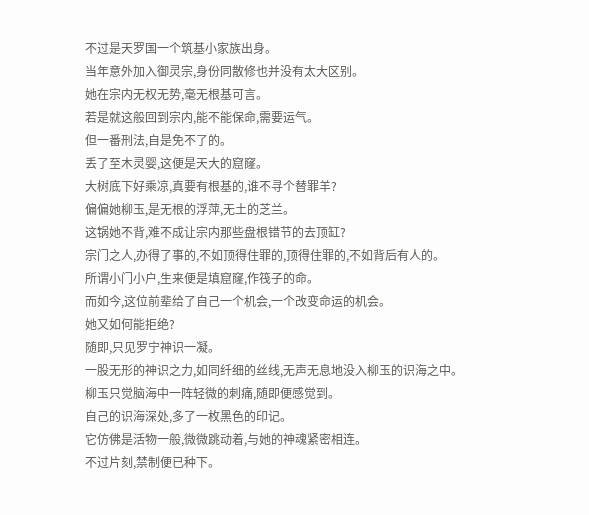不过是天罗国一个筑基小家族出身。
当年意外加入御灵宗,身份同散修也并没有太大区别。
她在宗内无权无势,毫无根基可言。
若是就这般回到宗内,能不能保命,需要运气。
但一番刑法,自是免不了的。
丢了至木灵婴,这便是天大的窟窿。
大树底下好乘凉,真要有根基的,谁不寻个替罪羊?
偏偏她柳玉,是无根的浮萍,无土的芝兰。
这锅她不背,难不成让宗内那些盘根错节的去顶缸?
宗门之人,办得了事的,不如顶得住罪的,顶得住罪的,不如背后有人的。
所谓小门小户,生来便是填窟窿,作筏子的命。
而如今,这位前辈给了自己一个机会,一个改变命运的机会。
她又如何能拒绝?
随即,只见罗宁神识一凝。
一股无形的神识之力,如同纤细的丝线,无声无息地没入柳玉的识海之中。
柳玉只觉脑海中一阵轻微的刺痛,随即便感觉到。
自己的识海深处,多了一枚黑色的印记。
它仿佛是活物一般,微微跳动着,与她的神魂紧密相连。
不过片刻,禁制便已种下。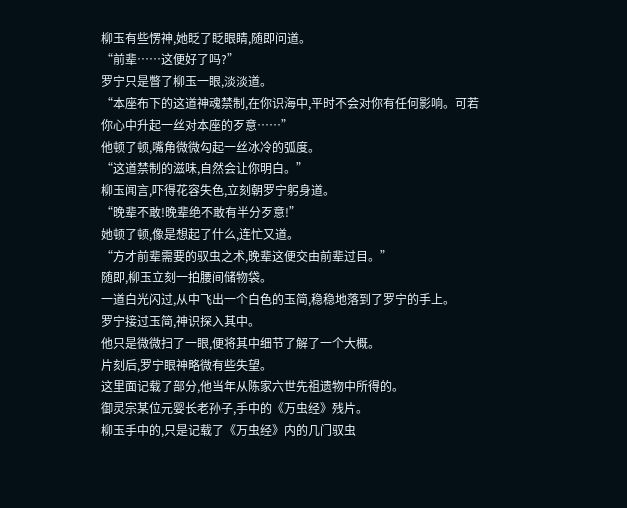柳玉有些愣神,她眨了眨眼睛,随即问道。
“前辈……这便好了吗?”
罗宁只是瞥了柳玉一眼,淡淡道。
“本座布下的这道神魂禁制,在你识海中,平时不会对你有任何影响。可若你心中升起一丝对本座的歹意……”
他顿了顿,嘴角微微勾起一丝冰冷的弧度。
“这道禁制的滋味,自然会让你明白。”
柳玉闻言,吓得花容失色,立刻朝罗宁躬身道。
“晚辈不敢!晚辈绝不敢有半分歹意!”
她顿了顿,像是想起了什么,连忙又道。
“方才前辈需要的驭虫之术,晚辈这便交由前辈过目。”
随即,柳玉立刻一拍腰间储物袋。
一道白光闪过,从中飞出一个白色的玉简,稳稳地落到了罗宁的手上。
罗宁接过玉简,神识探入其中。
他只是微微扫了一眼,便将其中细节了解了一个大概。
片刻后,罗宁眼神略微有些失望。
这里面记载了部分,他当年从陈家六世先祖遗物中所得的。
御灵宗某位元婴长老孙子,手中的《万虫经》残片。
柳玉手中的,只是记载了《万虫经》内的几门驭虫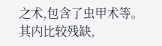之术,包含了虫甲术等。
其内比较残缺,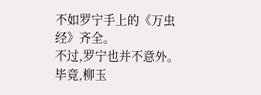不如罗宁手上的《万虫经》齐全。
不过,罗宁也并不意外。
毕竟,柳玉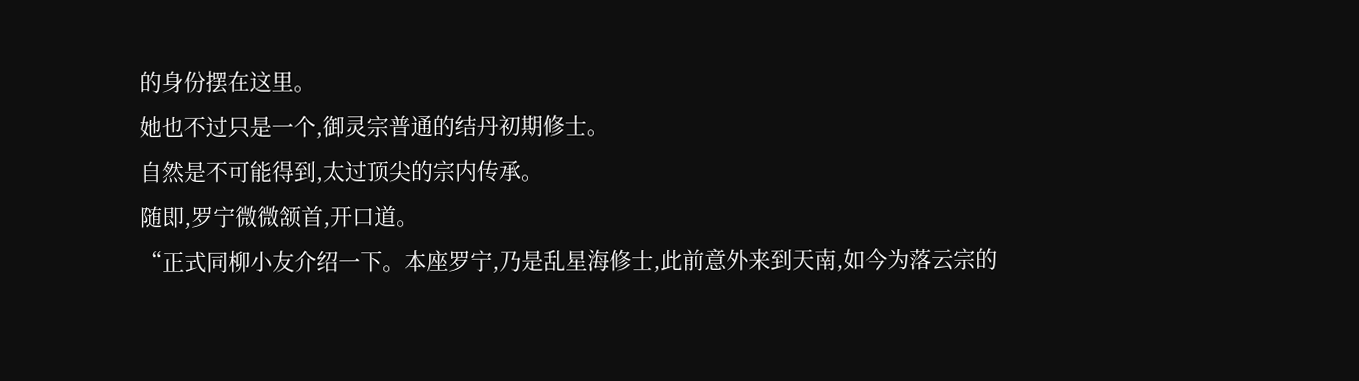的身份摆在这里。
她也不过只是一个,御灵宗普通的结丹初期修士。
自然是不可能得到,太过顶尖的宗内传承。
随即,罗宁微微颔首,开口道。
“正式同柳小友介绍一下。本座罗宁,乃是乱星海修士,此前意外来到天南,如今为落云宗的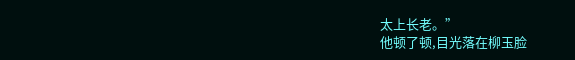太上长老。”
他顿了顿,目光落在柳玉脸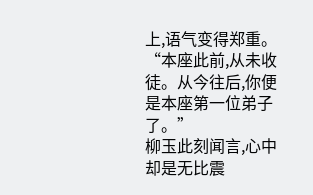上,语气变得郑重。
“本座此前,从未收徒。从今往后,你便是本座第一位弟子了。”
柳玉此刻闻言,心中却是无比震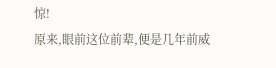惊!
原来,眼前这位前辈,便是几年前威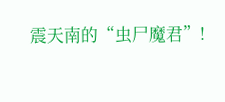震天南的“虫尸魔君”!